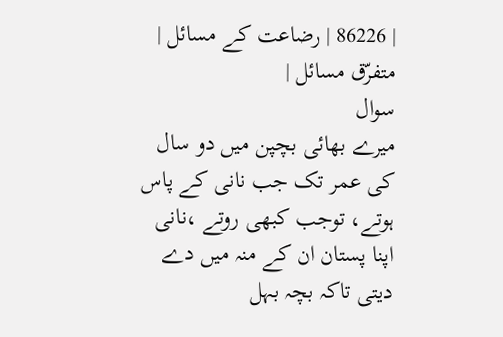| 86226 | رضاعت کے مسائل | متفرّق مسائل |
سوال
میرے بھائی بچپن میں دو سال کی عمر تک جب نانی کے پاس ہوتے، توجب کبھی روتے ،نانی اپنا پستان ان کے منہ میں دے دیتی تاکہ بچہ بہل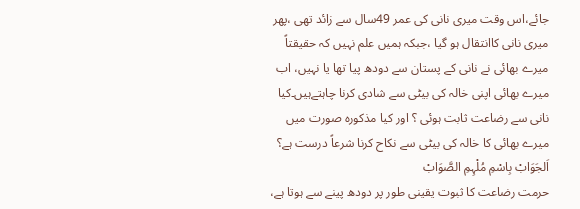جائے،اس وقت میری نانی کی عمر 49سال سے زائد تھی ،پھر میری نانی کاانتقال ہو گیا ،جبکہ ہمیں علم نہیں کہ حقیقتاً میرے بھائی نے نانی کے پستان سے دودھ پیا تھا یا نہیں، اب میرے بھائی اپنی خالہ کی بیٹی سے شادی کرنا چاہتےہیں۔کیا نانی سے رضاعت ثابت ہوئی ؟ اور کیا مذکورہ صورت میں میرے بھائی کا خالہ کی بیٹی سے نکاح کرنا شرعاً درست ہے؟
اَلجَوَابْ بِاسْمِ مُلْہِمِ الصَّوَابْ
حرمت رضاعت کا ثبوت یقینی طور پر دودھ پینے سے ہوتا ہے،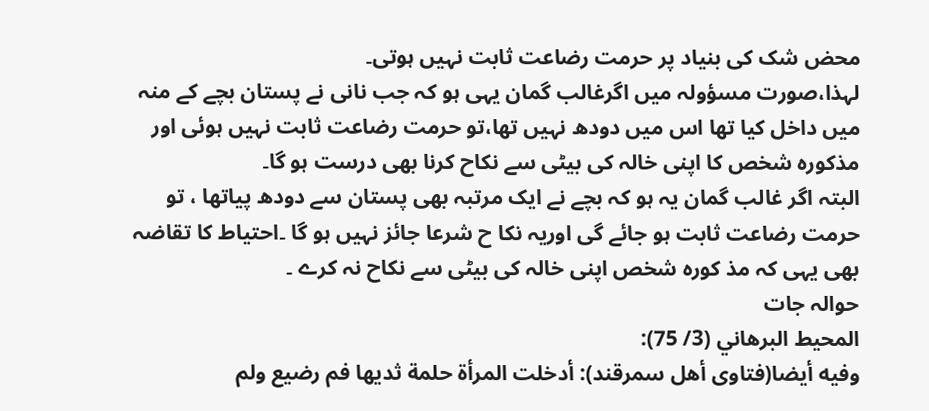محض شک کی بنیاد پر حرمت رضاعت ثابت نہیں ہوتی۔
لہذا،صورت مسؤولہ میں اگرغالب گمان یہی ہو کہ جب نانی نے پستان بچے کے منہ میں داخل کیا تھا اس میں دودھ نہیں تھا،تو حرمت رضاعت ثابت نہیں ہوئی اور مذکورہ شخص کا اپنی خالہ کی بیٹی سے نکاح کرنا بھی درست ہو گا۔
البتہ اگر غالب گمان یہ ہو کہ بچے نے ایک مرتبہ بھی پستان سے دودھ پیاتھا ، تو حرمت رضاعت ثابت ہو جائے گی اوریہ نکا ح شرعا جائز نہیں ہو گا ۔احتیاط کا تقاضہ بھی یہی کہ مذ کورہ شخص اپنی خالہ کی بیٹی سے نکاح نہ کرے ۔
حوالہ جات
المحيط البرهاني (3/ 75):
وفيه أيضا(فتاوى أهل سمرقند): أدخلت المرأة حلمة ثديها فم رضيع ولم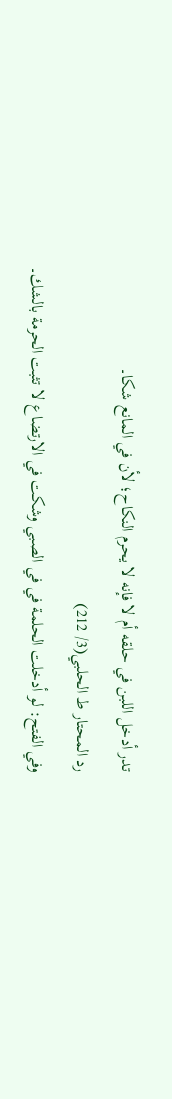تدر أدخل اللبن في حلقه أم لا فإنه لا يحرم النكاح؛ لأن في المانع شكا۔
رد المحتار ط الحلبي(3/ 212)
وفي الفتح: لو أدخلت الحلمة في في الصبي وشكت في الارتضاع لا تثبت الحرمة بالشك۔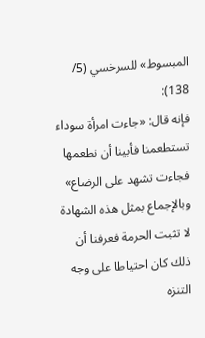المبسوط» للسرخسي (5/ 138):
فإنه قال: «جاءت امرأة سوداء تستطعمنا فأبينا أن نطعمها فجاءت تشهد على الرضاع» وبالإجماع بمثل هذه الشهادة لا تثبت الحرمة فعرفنا أن ذلك كان احتياطا على وجه التنزه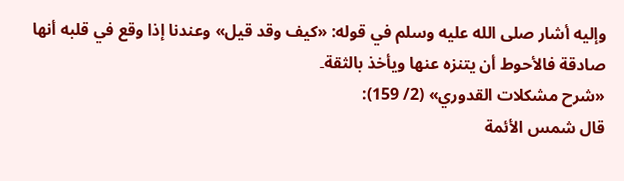وإليه أشار صلى الله عليه وسلم في قوله: «كيف وقد قيل» وعندنا إذا وقع في قلبه أنها صادقة فالأحوط أن يتنزه عنها ويأخذ بالثقة۔
«شرح مشكلات القدوري» (2/ 159):
قال شمس الأئمة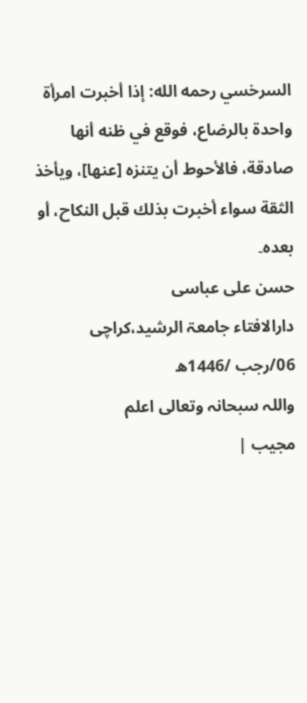السرخسي رحمه الله: إذا أخبرت امرأة واحدة بالرضاع، فوقع في ظنه أنها صادقة، فالأحوط أن يتنزه [عنها]، ويأخذ الثقة سواء أخبرت بذلك قبل النكاح، أو بعده۔
حسن علی عباسی
دارالافتاء جامعۃ الرشید،کراچی
06/رجب /1446ھ
واللہ سبحانہ وتعالی اعلم
مجیب |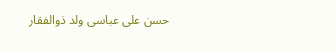حسن علی عباسی ولد ذوالفقار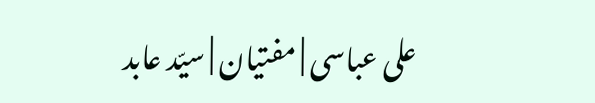علی عباسی | مفتیان | سیّد عابد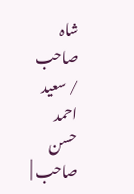شاہ صاحب / سعید احمد حسن صاحب |